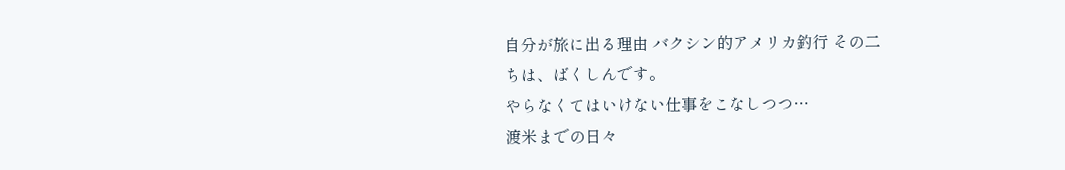自分が旅に出る理由 バクシン的アメリカ釣行 その二
ちは、ばくしんです。
やらなくてはいけない仕事をこなしつつ…
渡米までの日々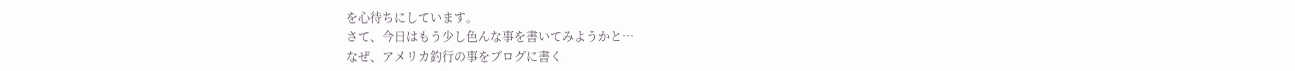を心待ちにしています。
さて、今日はもう少し色んな事を書いてみようかと…
なぜ、アメリカ釣行の事をブログに書く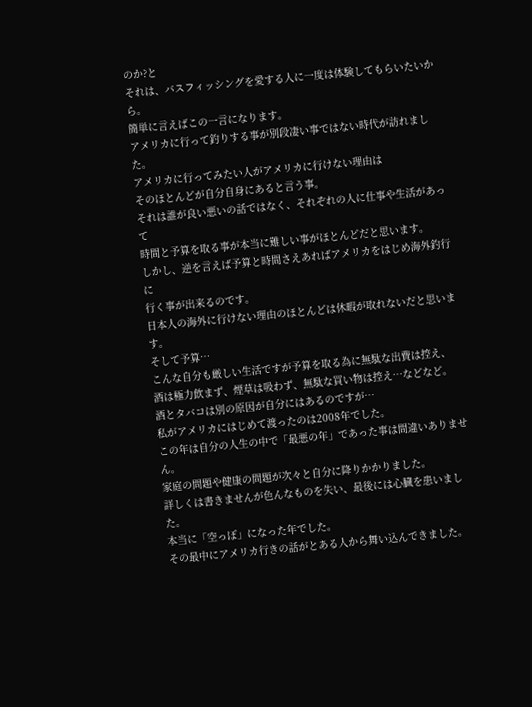のか?と
それは、バスフィッシングを愛する人に一度は体験してもらいたいから。
簡単に言えばこの一言になります。
アメリカに行って釣りする事が別段凄い事ではない時代が訪れました。
アメリカに行ってみたい人がアメリカに行けない理由は
そのほとんどが自分自身にあると言う事。
それは誰が良い悪いの話ではなく、それぞれの人に仕事や生活があって
時間と予算を取る事が本当に難しい事がほとんどだと思います。
しかし、逆を言えば予算と時間さえあればアメリカをはじめ海外釣行に
行く事が出来るのです。
日本人の海外に行けない理由のほとんどは休暇が取れないだと思います。
そして予算…
こんな自分も厳しい生活ですが予算を取る為に無駄な出費は控え、
酒は極力飲まず、煙草は吸わず、無駄な買い物は控え…などなど。
酒とタバコは別の原因が自分にはあるのですが…
私がアメリカにはじめて渡ったのは2008年でした。
この年は自分の人生の中で「最悪の年」であった事は間違いありません。
家庭の問題や健康の問題が次々と自分に降りかかりました。
詳しくは書きませんが色んなものを失い、最後には心臓を患いました。
本当に「空っぽ」になった年でした。
その最中にアメリカ行きの話がとある人から舞い込んできました。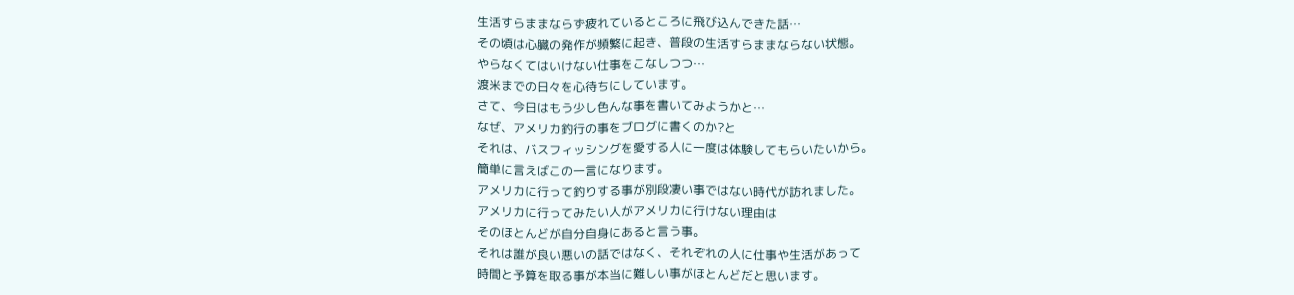生活すらままならず疲れているところに飛び込んできた話…
その頃は心臓の発作が頻繁に起き、普段の生活すらままならない状態。
やらなくてはいけない仕事をこなしつつ…
渡米までの日々を心待ちにしています。
さて、今日はもう少し色んな事を書いてみようかと…
なぜ、アメリカ釣行の事をブログに書くのか?と
それは、バスフィッシングを愛する人に一度は体験してもらいたいから。
簡単に言えばこの一言になります。
アメリカに行って釣りする事が別段凄い事ではない時代が訪れました。
アメリカに行ってみたい人がアメリカに行けない理由は
そのほとんどが自分自身にあると言う事。
それは誰が良い悪いの話ではなく、それぞれの人に仕事や生活があって
時間と予算を取る事が本当に難しい事がほとんどだと思います。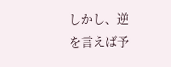しかし、逆を言えば予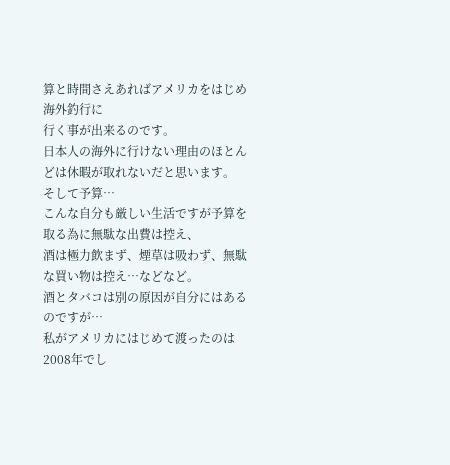算と時間さえあればアメリカをはじめ海外釣行に
行く事が出来るのです。
日本人の海外に行けない理由のほとんどは休暇が取れないだと思います。
そして予算…
こんな自分も厳しい生活ですが予算を取る為に無駄な出費は控え、
酒は極力飲まず、煙草は吸わず、無駄な買い物は控え…などなど。
酒とタバコは別の原因が自分にはあるのですが…
私がアメリカにはじめて渡ったのは2008年でし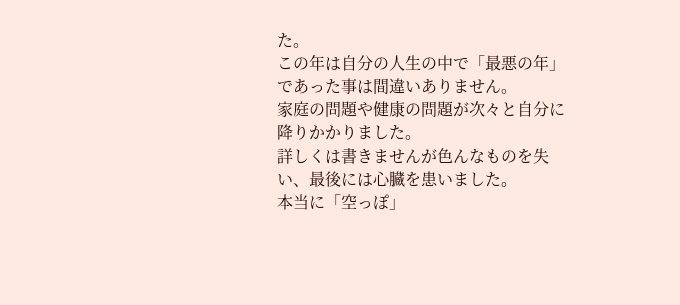た。
この年は自分の人生の中で「最悪の年」であった事は間違いありません。
家庭の問題や健康の問題が次々と自分に降りかかりました。
詳しくは書きませんが色んなものを失い、最後には心臓を患いました。
本当に「空っぽ」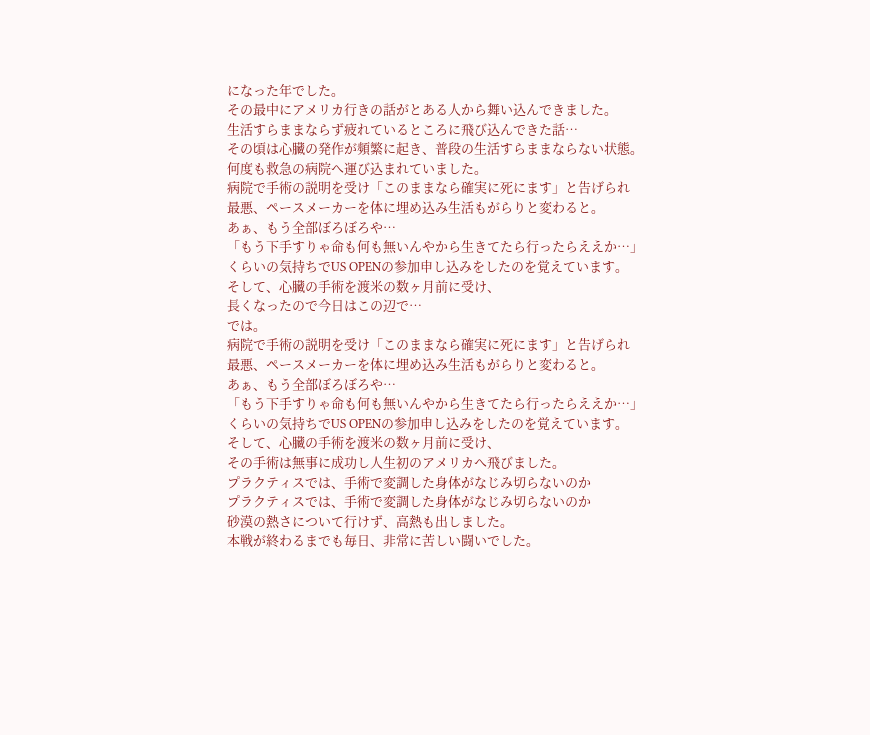になった年でした。
その最中にアメリカ行きの話がとある人から舞い込んできました。
生活すらままならず疲れているところに飛び込んできた話…
その頃は心臓の発作が頻繁に起き、普段の生活すらままならない状態。
何度も救急の病院へ運び込まれていました。
病院で手術の説明を受け「このままなら確実に死にます」と告げられ
最悪、ペースメーカーを体に埋め込み生活もがらりと変わると。
あぁ、もう全部ぼろぼろや…
「もう下手すりゃ命も何も無いんやから生きてたら行ったらええか…」
くらいの気持ちでUS OPENの参加申し込みをしたのを覚えています。
そして、心臓の手術を渡米の数ヶ月前に受け、
長くなったので今日はこの辺で…
では。
病院で手術の説明を受け「このままなら確実に死にます」と告げられ
最悪、ペースメーカーを体に埋め込み生活もがらりと変わると。
あぁ、もう全部ぼろぼろや…
「もう下手すりゃ命も何も無いんやから生きてたら行ったらええか…」
くらいの気持ちでUS OPENの参加申し込みをしたのを覚えています。
そして、心臓の手術を渡米の数ヶ月前に受け、
その手術は無事に成功し人生初のアメリカへ飛びました。
プラクティスでは、手術で変調した身体がなじみ切らないのか
プラクティスでは、手術で変調した身体がなじみ切らないのか
砂漠の熱さについて行けず、高熱も出しました。
本戦が終わるまでも毎日、非常に苦しい闘いでした。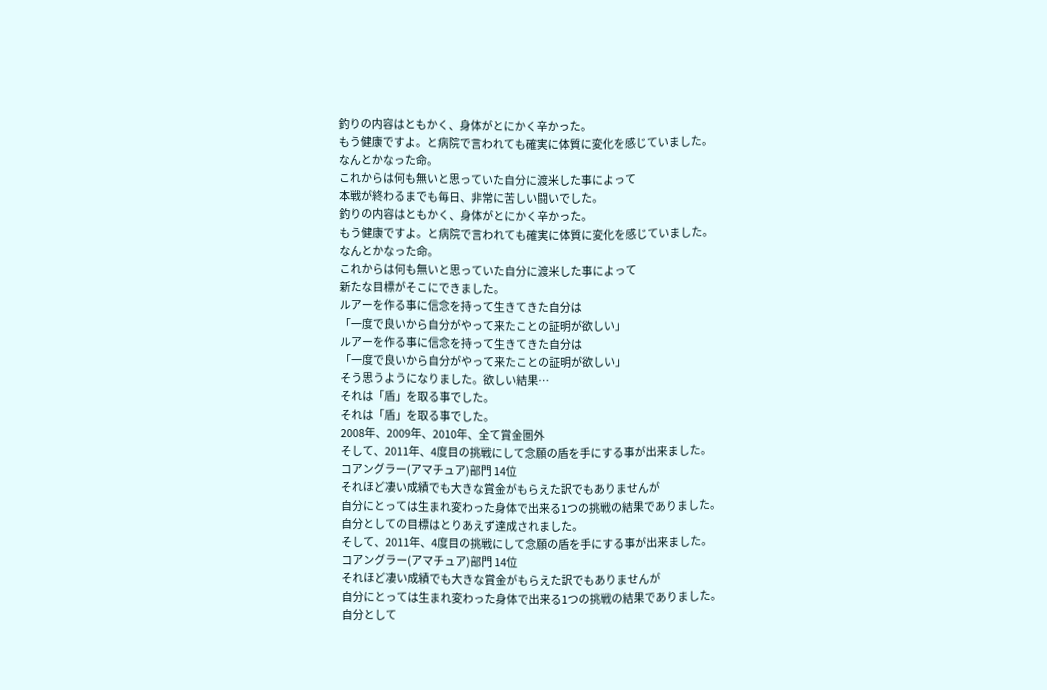釣りの内容はともかく、身体がとにかく辛かった。
もう健康ですよ。と病院で言われても確実に体質に変化を感じていました。
なんとかなった命。
これからは何も無いと思っていた自分に渡米した事によって
本戦が終わるまでも毎日、非常に苦しい闘いでした。
釣りの内容はともかく、身体がとにかく辛かった。
もう健康ですよ。と病院で言われても確実に体質に変化を感じていました。
なんとかなった命。
これからは何も無いと思っていた自分に渡米した事によって
新たな目標がそこにできました。
ルアーを作る事に信念を持って生きてきた自分は
「一度で良いから自分がやって来たことの証明が欲しい」
ルアーを作る事に信念を持って生きてきた自分は
「一度で良いから自分がやって来たことの証明が欲しい」
そう思うようになりました。欲しい結果…
それは「盾」を取る事でした。
それは「盾」を取る事でした。
2008年、2009年、2010年、全て賞金圏外
そして、2011年、4度目の挑戦にして念願の盾を手にする事が出来ました。
コアングラー(アマチュア)部門 14位
それほど凄い成績でも大きな賞金がもらえた訳でもありませんが
自分にとっては生まれ変わった身体で出来る1つの挑戦の結果でありました。
自分としての目標はとりあえず達成されました。
そして、2011年、4度目の挑戦にして念願の盾を手にする事が出来ました。
コアングラー(アマチュア)部門 14位
それほど凄い成績でも大きな賞金がもらえた訳でもありませんが
自分にとっては生まれ変わった身体で出来る1つの挑戦の結果でありました。
自分として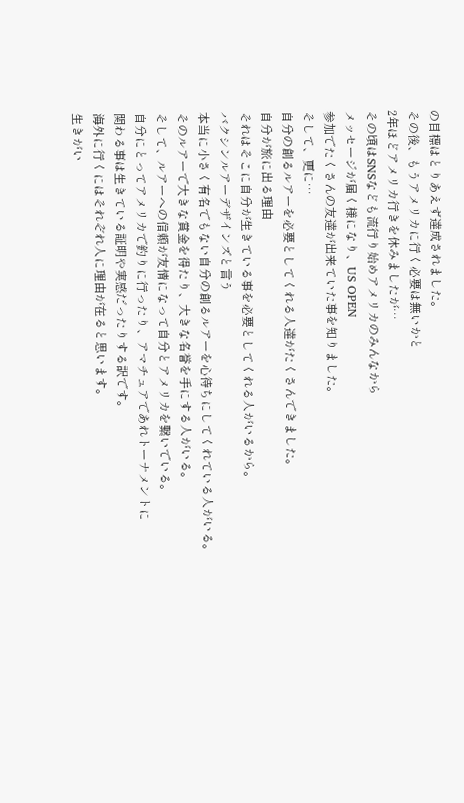の目標はとりあえず達成されました。
その後、もうアメリカに行く必要は無いかと
2年ほどアメリカ行きを休みましたが…
その頃はSNSなども流行り始めアメリカのみんなから
メッセージが届く様になり、US OPEN
参加でたくさんの友達が出来ていた事を知りました。
そして、更に…
自分の創るルアーを必要としてくれる人達がたくさんできました。
自分が旅に出る理由
それはそこに自分が生きている事を必要としてくれる人がいるから。
バクシンルアーデザインズと言う
本当に小さく有名でもない自分の創るルアーを心待ちにしてくれている人がいる。
そのルアーで大きな賞金を得たり、大きな名誉を手にする人がいる。
そして、ルアーへの信頼が友情になって自分とアメリカを繋いでいる。
自分にとってアメリカで釣りに行ったり、アマチュアであれトーナメントに
関わる事は生きている証明や実感だったりする訳です。
海外に行くにはそれぞれ人に理由が在ると思います。
生きがい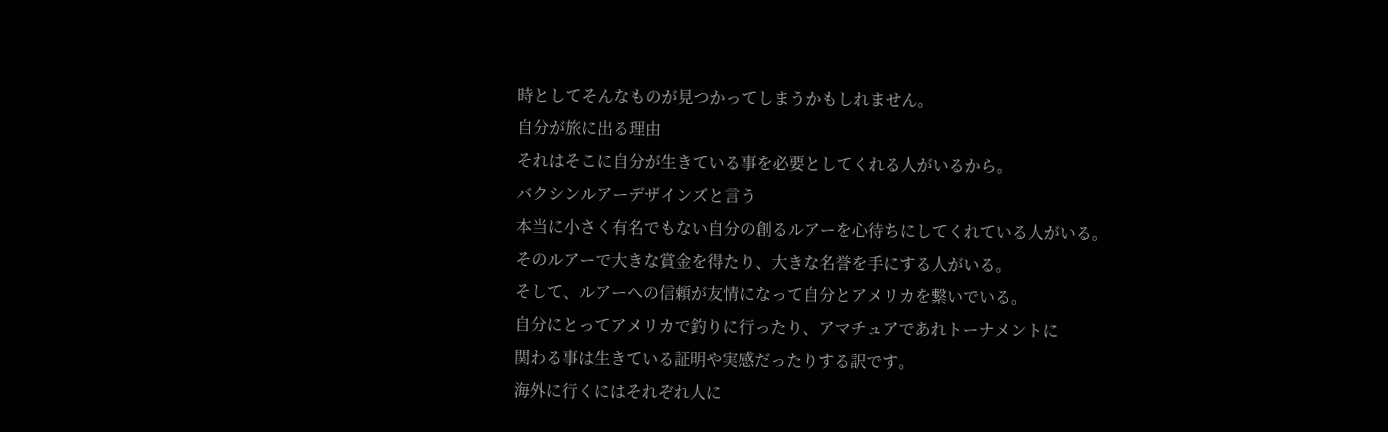時としてそんなものが見つかってしまうかもしれません。
自分が旅に出る理由
それはそこに自分が生きている事を必要としてくれる人がいるから。
バクシンルアーデザインズと言う
本当に小さく有名でもない自分の創るルアーを心待ちにしてくれている人がいる。
そのルアーで大きな賞金を得たり、大きな名誉を手にする人がいる。
そして、ルアーへの信頼が友情になって自分とアメリカを繋いでいる。
自分にとってアメリカで釣りに行ったり、アマチュアであれトーナメントに
関わる事は生きている証明や実感だったりする訳です。
海外に行くにはそれぞれ人に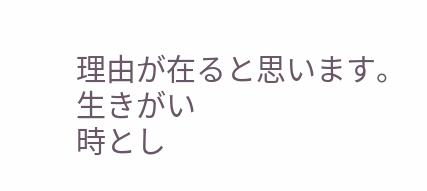理由が在ると思います。
生きがい
時とし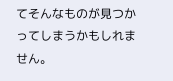てそんなものが見つかってしまうかもしれません。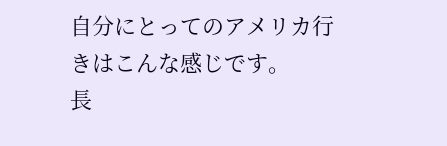自分にとってのアメリカ行きはこんな感じです。
長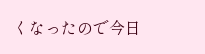くなったので今日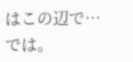はこの辺で…
では。